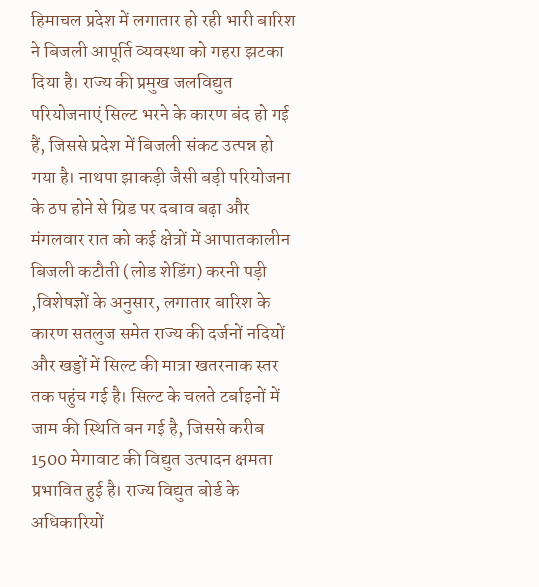हिमाचल प्रदेश में लगातार हो रही भारी बारिश ने बिजली आपूर्ति व्यवस्था को गहरा झटका दिया है। राज्य की प्रमुख जलविद्युत परियोजनाएं सिल्ट भरने के कारण बंद हो गई हैं, जिससे प्रदेश में बिजली संकट उत्पन्न हो गया है। नाथपा झाकड़ी जैसी बड़ी परियोजना के ठप होने से ग्रिड पर दबाव बढ़ा और मंगलवार रात को कई क्षेत्रों में आपातकालीन बिजली कटौती (लोड शेडिंग) करनी पड़ी ,विशेषज्ञों के अनुसार, लगातार बारिश के कारण सतलुज समेत राज्य की दर्जनों नदियों और खड्डों में सिल्ट की मात्रा खतरनाक स्तर तक पहुंच गई है। सिल्ट के चलते टर्बाइनों में जाम की स्थिति बन गई है, जिससे करीब 1500 मेगावाट की विद्युत उत्पादन क्षमता प्रभावित हुई है। राज्य विद्युत बोर्ड के अधिकारियों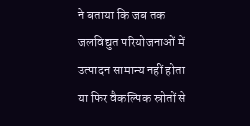ने बताया कि जब तक जलविद्युत परियोजनाओं में उत्पादन सामान्य नहीं होता या फिर वैकल्पिक स्रोतों से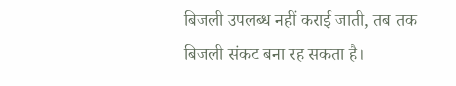बिजली उपलब्ध नहीं कराई जाती, तब तक बिजली संकट बना रह सकता है।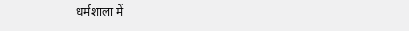धर्मशाला में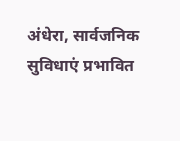अंधेरा, सार्वजनिक सुविधाएं प्रभावित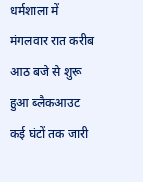धर्मशाला में मंगलवार रात करीब आठ बजे से शुरू हुआ ब्लैकआउट कई घंटों तक जारी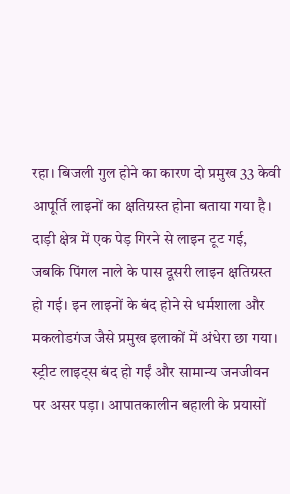रहा। बिजली गुल होने का कारण दो प्रमुख 33 केवी आपूर्ति लाइनों का क्षतिग्रस्त होना बताया गया है। दाड़ी क्षेत्र में एक पेड़ गिरने से लाइन टूट गई, जबकि पिंगल नाले के पास दूसरी लाइन क्षतिग्रस्त हो गई। इन लाइनों के बंद होने से धर्मशाला और मकलोडगंज जैसे प्रमुख इलाकों में अंधेरा छा गया। स्ट्रीट लाइट्स बंद हो गईं और सामान्य जनजीवन पर असर पड़ा। आपातकालीन बहाली के प्रयासों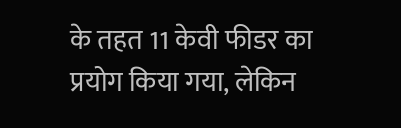के तहत 11 केवी फीडर का प्रयोग किया गया, लेकिन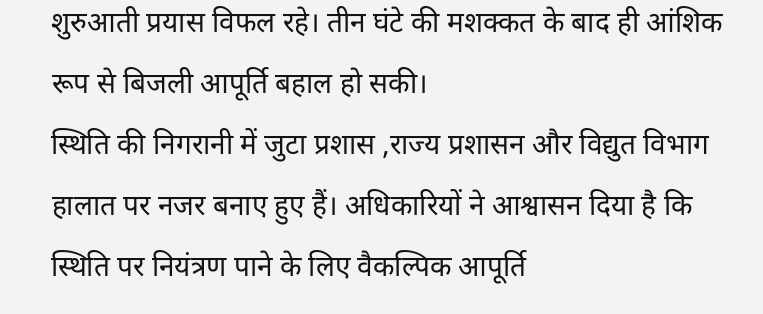शुरुआती प्रयास विफल रहे। तीन घंटे की मशक्कत के बाद ही आंशिक रूप से बिजली आपूर्ति बहाल हो सकी।
स्थिति की निगरानी में जुटा प्रशास ,राज्य प्रशासन और विद्युत विभाग हालात पर नजर बनाए हुए हैं। अधिकारियों ने आश्वासन दिया है कि स्थिति पर नियंत्रण पाने के लिए वैकल्पिक आपूर्ति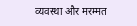व्यवस्था और मरम्मत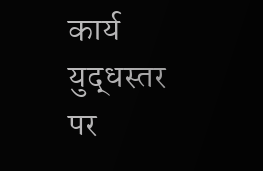कार्य युद्धस्तर पर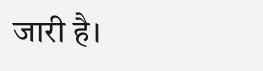जारी है।